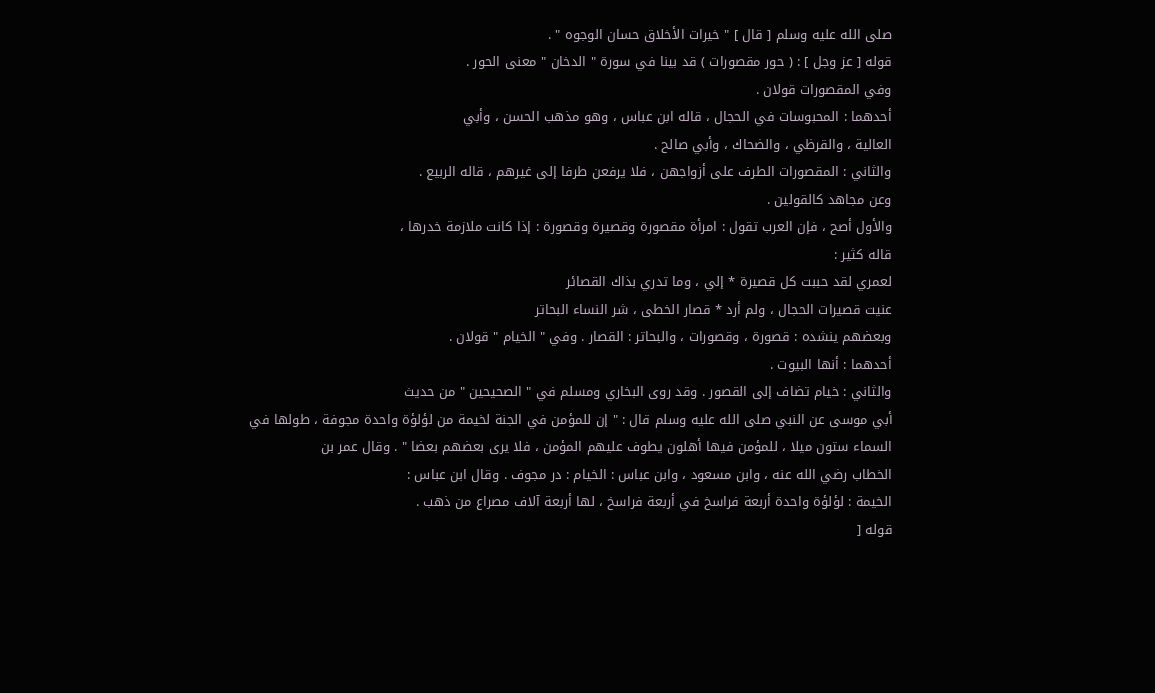صلى الله عليه وسلم [ قال ] " خيرات الأخلاق حسان الوجوه " .
قوله [ عز وجل ] : ( حور مقصورات ) قد بينا في سورة " الدخان " معنى الحور .
وفي المقصورات قولان .
أحدهما : المحبوسات في الحجال ، قاله ابن عباس ، وهو مذهب الحسن ، وأبي
العالية ، والقرظي ، والضحاك ، وأبي صالح .
والثاني : المقصورات الطرف على أزواجهن ، فلا يرفعن طرفا إلى غيرهم ، قاله الربيع .
وعن مجاهد كالقولين .
والأول أصح ، فإن العرب تقول : امرأة مقصورة وقصيرة وقصورة : إذا كانت ملازمة خدرها ،
قاله كثير :
لعمري لقد حببت كل قصيرة * إلي ، وما تدري بذاك القصائر
عنيت قصيرات الحجال ، ولم أرد * قصار الخطى ، شر النساء البحاتر
وبعضهم ينشده : قصورة ، وقصورات ، والبحاتر : القصار . وفي " الخيام " قولان .
أحدهما : أنها البيوت .
والثاني : خيام تضاف إلى القصور . وقد روى البخاري ومسلم في " الصحيحين " من حديث
أبي موسى عن النبي صلى الله عليه وسلم قال : " إن للمؤمن في الجنة لخيمة من لؤلؤة واحدة مجوفة ، طولها في
السماء ستون ميلا ، للمؤمن فيها أهلون يطوف عليهم المؤمن ، فلا يرى بعضهم بعضا " . وقال عمر بن
الخطاب رضي الله عنه ، وابن مسعود ، وابن عباس : الخيام : در مجوف . وقال ابن عباس :
الخيمة : لؤلؤة واحدة أربعة فراسخ في أربعة فراسخ ، لها أربعة آلاف مصراع من ذهب .
قوله [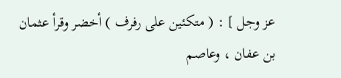عز وجل ] : ( متكئين على رفرف ) أخضر وقرأ عثمان بن عفان ، وعاصم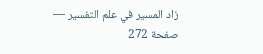زاد المسير في علم التفسير — صفحة 272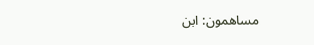مساهمون: ابن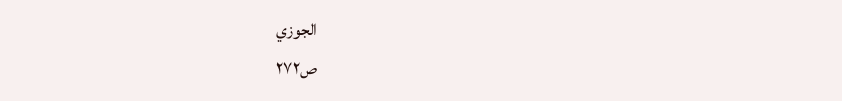الجوزي
ص٢٧٢